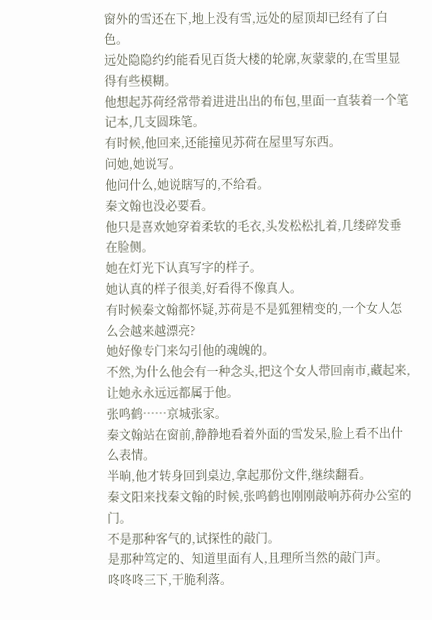窗外的雪还在下,地上没有雪,远处的屋顶却已经有了白色。
远处隐隐约约能看见百货大楼的轮廓,灰蒙蒙的,在雪里显得有些模糊。
他想起苏荷经常带着进进出出的布包,里面一直装着一个笔记本,几支圆珠笔。
有时候,他回来,还能撞见苏荷在屋里写东西。
问她,她说写。
他问什么,她说瞎写的,不给看。
秦文翰也没必要看。
他只是喜欢她穿着柔软的毛衣,头发松松扎着,几缕碎发垂在脸侧。
她在灯光下认真写字的样子。
她认真的样子很美,好看得不像真人。
有时候秦文翰都怀疑,苏荷是不是狐狸精变的,一个女人怎么会越来越漂亮?
她好像专门来勾引他的魂魄的。
不然,为什么他会有一种念头,把这个女人带回南市,藏起来,让她永永远远都属于他。
张鸣鹤……京城张家。
秦文翰站在窗前,静静地看着外面的雪发呆,脸上看不出什么表情。
半晌,他才转身回到桌边,拿起那份文件,继续翻看。
秦文阳来找秦文翰的时候,张鸣鹤也刚刚敲响苏荷办公室的门。
不是那种客气的,试探性的敲门。
是那种笃定的、知道里面有人,且理所当然的敲门声。
咚咚咚三下,干脆利落。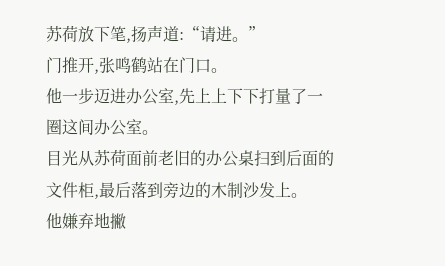苏荷放下笔,扬声道:“请进。”
门推开,张鸣鹤站在门口。
他一步迈进办公室,先上上下下打量了一圈这间办公室。
目光从苏荷面前老旧的办公桌扫到后面的文件柜,最后落到旁边的木制沙发上。
他嫌弃地撇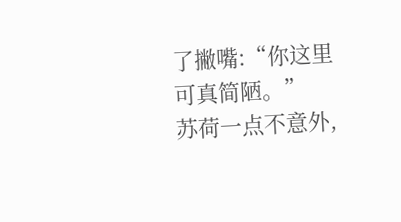了撇嘴:“你这里可真简陋。”
苏荷一点不意外,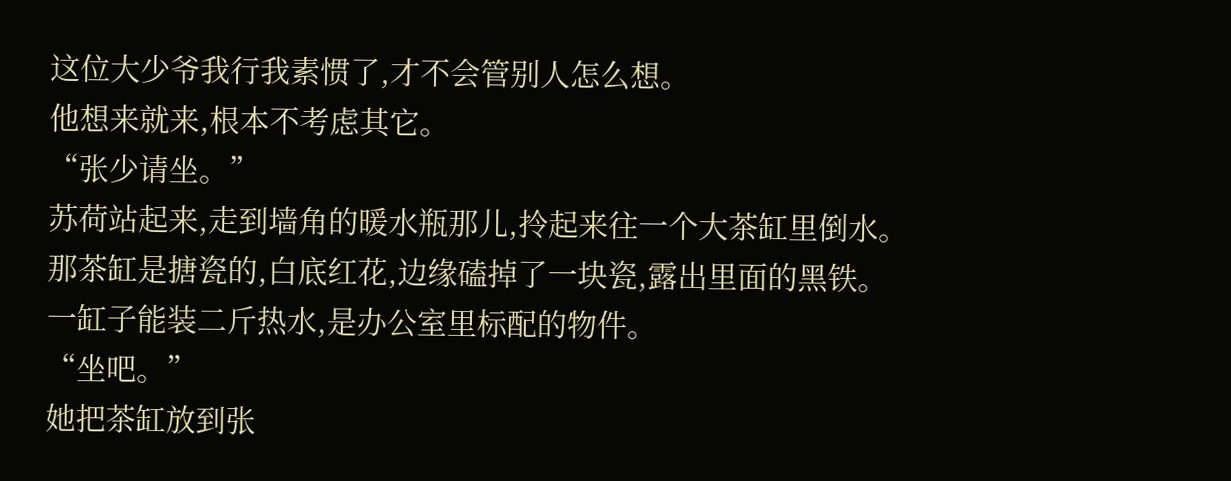这位大少爷我行我素惯了,才不会管别人怎么想。
他想来就来,根本不考虑其它。
“张少请坐。”
苏荷站起来,走到墙角的暖水瓶那儿,拎起来往一个大茶缸里倒水。
那茶缸是搪瓷的,白底红花,边缘磕掉了一块瓷,露出里面的黑铁。
一缸子能装二斤热水,是办公室里标配的物件。
“坐吧。”
她把茶缸放到张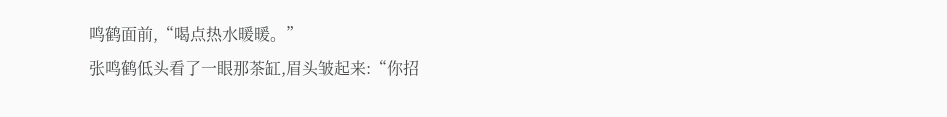鸣鹤面前,“喝点热水暖暖。”
张鸣鹤低头看了一眼那茶缸,眉头皱起来:“你招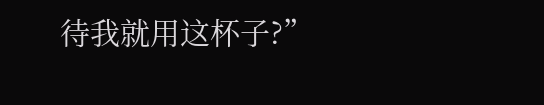待我就用这杯子?”